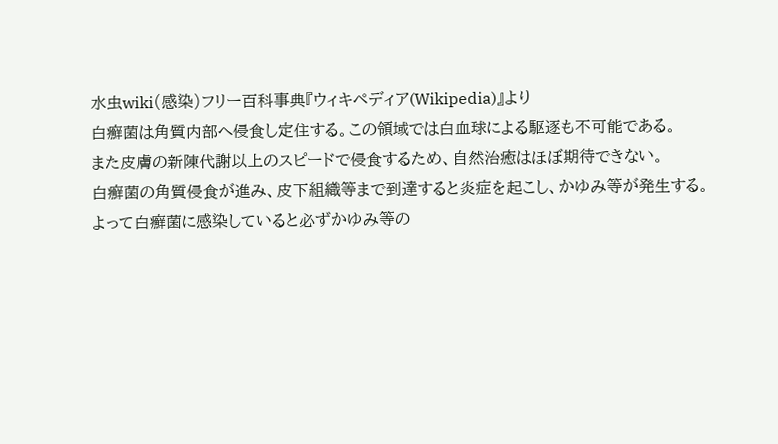水虫wiki(感染)フリー百科事典『ウィキペディア(Wikipedia)』より
白癬菌は角質内部へ侵食し定住する。この領域では白血球による駆逐も不可能である。
また皮膚の新陳代謝以上のスピードで侵食するため、自然治癒はほぼ期待できない。
白癬菌の角質侵食が進み、皮下組織等まで到達すると炎症を起こし、かゆみ等が発生する。
よって白癬菌に感染していると必ずかゆみ等の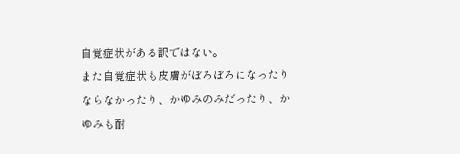自覚症状がある訳ではない。
また自覚症状も皮膚がぼろぼろになったりならなかったり、かゆみのみだったり、かゆみも耐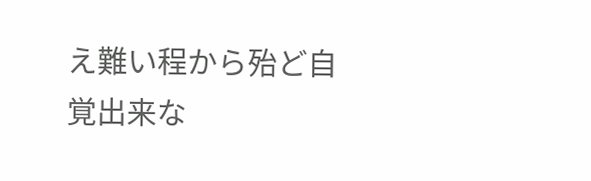え難い程から殆ど自覚出来な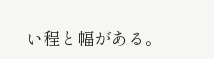い程と幅がある。